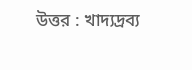উত্তর : খাদ্যদ্রব্য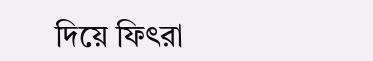দিয়ে ফিৎরা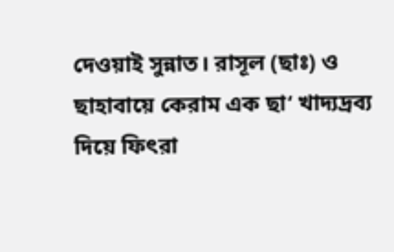দেওয়াই সুন্নাত। রাসূল (ছাঃ) ও ছাহাবায়ে কেরাম এক ছা‘ খাদ্যদ্রব্য দিয়ে ফিৎরা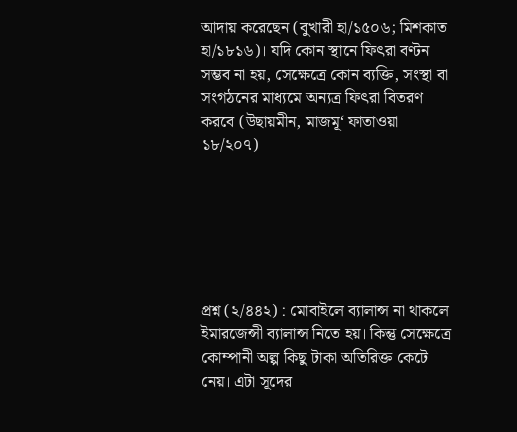আদায় করেছেন (বুখারী হা/১৫০৬; মিশকাত হা/১৮১৬)। যদি কোন স্থানে ফিৎরা বণ্টন সম্ভব না হয়, সেক্ষেত্রে কোন ব্যক্তি, সংস্থা বা সংগঠনের মাধ্যমে অন্যত্র ফিৎরা বিতরণ করবে (উছায়মীন, মাজমূ‘ ফাতাওয়া ১৮/২০৭)






প্রশ্ন (২/৪৪২) : মোবাইলে ব্যালান্স না থাকলে ইমারজেন্সী ব্যালান্স নিতে হয়। কিন্তু সেক্ষেত্রে কোম্পানী অল্প কিছু টাকা অতিরিক্ত কেটে নেয়। এটা সূদের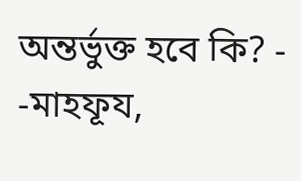অন্তর্ভুক্ত হবে কি? - -মাহফূয,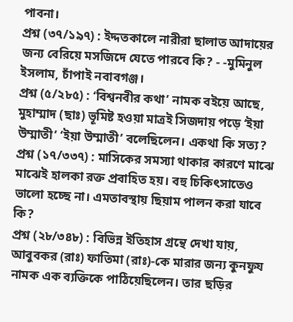পাবনা।
প্রশ্ন (৩৭/১৯৭) : ইদ্দতকালে নারীরা ছালাত আদায়ের জন্য বেরিয়ে মসজিদে যেতে পারবে কি? - -মুমিনুল ইসলাম, চাঁপাই নবাবগঞ্জ।
প্রশ্ন (৫/২৮৫) : ‘বিশ্বনবীর কথা’ নামক বইয়ে আছে, মুহাম্মাদ (ছাঃ) ভূমিষ্ট হওয়া মাত্রই সিজদায় পড়ে ‘ইয়া উম্মাতী’ ‘ইয়া উম্মাতী’ বলেছিলেন। একথা কি সত্য?
প্রশ্ন (১৭/৩৩৭) : মাসিকের সমস্যা থাকার কারণে মাঝে মাঝেই হালকা রক্ত প্রবাহিত হয়। বহু চিকিৎসাতেও ভালো হচ্ছে না। এমতাবস্থায় ছিয়াম পালন করা যাবে কি?
প্রশ্ন (২৮/৩৪৮) : বিভিন্ন ইতিহাস গ্রন্থে দেখা যায়, আবুবকর (রাঃ) ফাতিমা (রাঃ)-কে মারার জন্য কুনফুয নামক এক ব্যক্তিকে পাঠিয়েছিলেন। তার ছড়ির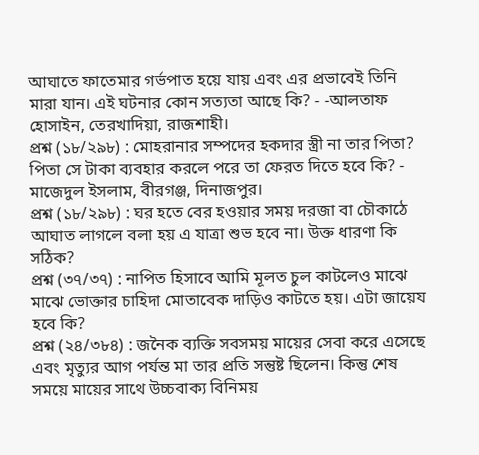আঘাতে ফাতেমার গর্ভপাত হয়ে যায় এবং এর প্রভাবেই তিনি মারা যান। এই ঘটনার কোন সত্যতা আছে কি? - -আলতাফ হোসাইন, তেরখাদিয়া, রাজশাহী।
প্রশ্ন (১৮/২৯৮) : মোহরানার সম্পদের হকদার স্ত্রী না তার পিতা? পিতা সে টাকা ব্যবহার করলে পরে তা ফেরত দিতে হবে কি? - মাজেদুল ইসলাম, বীরগঞ্জ, দিনাজপুর।
প্রশ্ন (১৮/২৯৮) : ঘর হতে বের হওয়ার সময় দরজা বা চৌকাঠে আঘাত লাগলে বলা হয় এ যাত্রা শুভ হবে না। উক্ত ধারণা কি সঠিক?
প্রশ্ন (৩৭/৩৭) : নাপিত হিসাবে আমি মূলত চুল কাটলেও মাঝে মাঝে ভোক্তার চাহিদা মোতাবেক দাড়িও কাটতে হয়। এটা জায়েয হবে কি?
প্রশ্ন (২৪/৩৮৪) : জনৈক ব্যক্তি সবসময় মায়ের সেবা করে এসেছে এবং মৃত্যুর আগ পর্যন্ত মা তার প্রতি সন্তুষ্ট ছিলেন। কিন্তু শেষ সময়ে মায়ের সাথে উচ্চবাক্য বিনিময়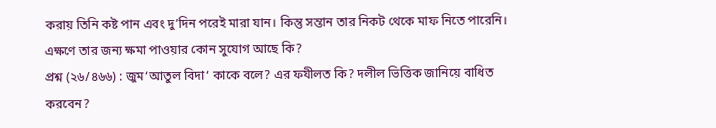করায় তিনি কষ্ট পান এবং দু’দিন পরেই মারা যান। কিন্তু সন্তান তার নিকট থেকে মাফ নিতে পারেনি। এক্ষণে তার জন্য ক্ষমা পাওয়ার কোন সুযোগ আছে কি?
প্রশ্ন (২৬/৪৬৬) : জুম‘আতুল বিদা‘ কাকে বলে? এর ফযীলত কি? দলীল ভিত্তিক জানিয়ে বাধিত করবেন?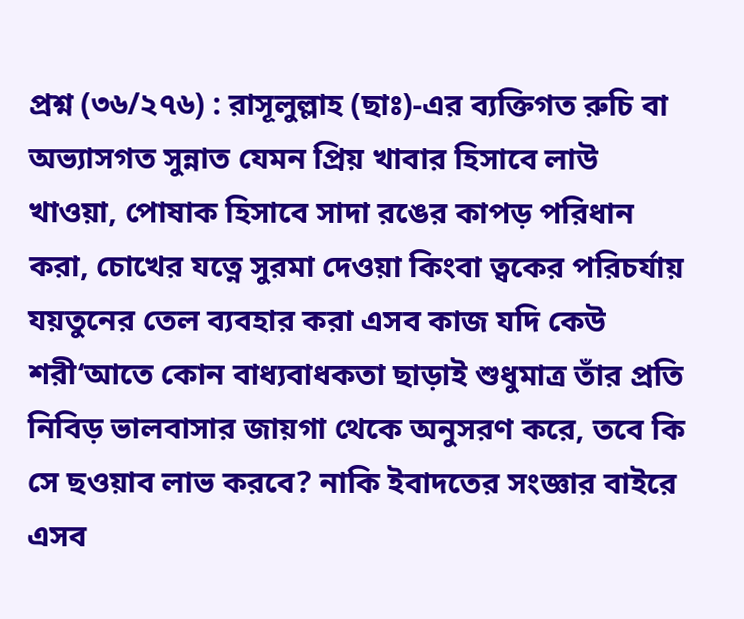প্রশ্ন (৩৬/২৭৬) : রাসূলুল্লাহ (ছাঃ)-এর ব্যক্তিগত রুচি বা অভ্যাসগত সুন্নাত যেমন প্রিয় খাবার হিসাবে লাউ খাওয়া, পোষাক হিসাবে সাদা রঙের কাপড় পরিধান করা, চোখের যত্নে সুরমা দেওয়া কিংবা ত্বকের পরিচর্যায় যয়তুনের তেল ব্যবহার করা এসব কাজ যদি কেউ শরী‘আতে কোন বাধ্যবাধকতা ছাড়াই শুধুমাত্র তাঁর প্রতি নিবিড় ভালবাসার জায়গা থেকে অনুসরণ করে, তবে কি সে ছওয়াব লাভ করবে? নাকি ইবাদতের সংজ্ঞার বাইরে এসব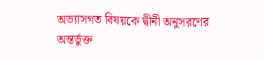অভ্যাসগত বিষয়কে দ্বীনী অনুসরণের অন্তর্ভুক্ত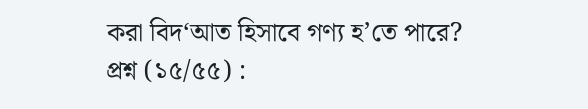করা বিদ‘আত হিসাবে গণ্য হ’তে পারে?
প্রশ্ন (১৫/৫৫) :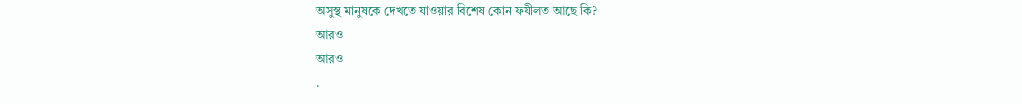অসুস্থ মানুষকে দেখতে যাওয়ার বিশেষ কোন ফযীলত আছে কি?
আরও
আরও
.